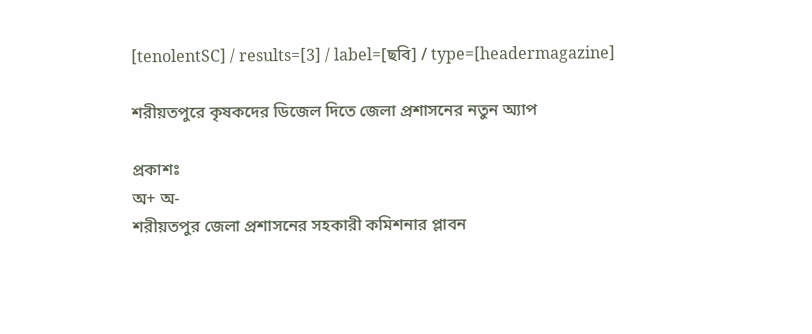[tenolentSC] / results=[3] / label=[ছবি] / type=[headermagazine]

শরীয়তপুরে কৃষকদের ডিজেল দিতে জেলা প্রশাসনের নতুন অ্যাপ

প্রকাশঃ
অ+ অ-
শরীয়তপুর জেলা প্রশাসনের সহকারী কমিশনার প্লাবন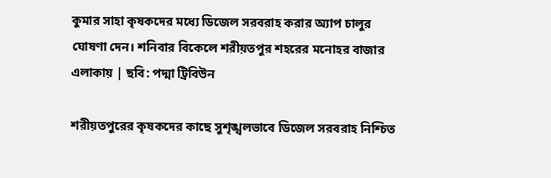কুমার সাহা কৃষকদের মধ্যে ডিজেল সরবরাহ করার অ্যাপ চালুর ঘোষণা দেন। শনিবার বিকেলে শরীয়তপুর শহরের মনোহর বাজার এলাকায় | ছবি: পদ্মা ট্রিবিউন

শরীয়তপুরের কৃষকদের কাছে সুশৃঙ্খলভাবে ডিজেল সরবরাহ নিশ্চিত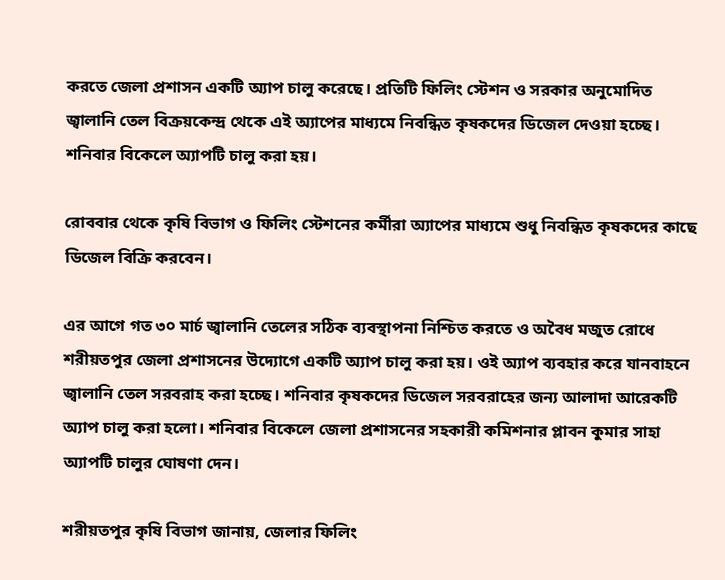করতে জেলা প্রশাসন একটি অ্যাপ চালু করেছে। প্রতিটি ফিলিং স্টেশন ও সরকার অনুমোদিত জ্বালানি তেল বিক্রয়কেন্দ্র থেকে এই অ্যাপের মাধ্যমে নিবন্ধিত কৃষকদের ডিজেল দেওয়া হচ্ছে। শনিবার বিকেলে অ্যাপটি চালু করা হয়।

রোববার থেকে কৃষি বিভাগ ও ফিলিং স্টেশনের কর্মীরা অ্যাপের মাধ্যমে শুধু নিবন্ধিত কৃষকদের কাছে ডিজেল বিক্রি করবেন।

এর আগে গত ৩০ মার্চ জ্বালানি তেলের সঠিক ব্যবস্থাপনা নিশ্চিত করতে ও অবৈধ মজুত রোধে শরীয়তপুর জেলা প্রশাসনের উদ্যোগে একটি অ্যাপ চালু করা হয়। ওই অ্যাপ ব্যবহার করে যানবাহনে জ্বালানি তেল সরবরাহ করা হচ্ছে। শনিবার কৃষকদের ডিজেল সরবরাহের জন্য আলাদা আরেকটি অ্যাপ চালু করা হলো। শনিবার বিকেলে জেলা প্রশাসনের সহকারী কমিশনার প্লাবন কুমার সাহা অ্যাপটি চালুর ঘোষণা দেন।

শরীয়তপুর কৃষি বিভাগ জানায়, জেলার ফিলিং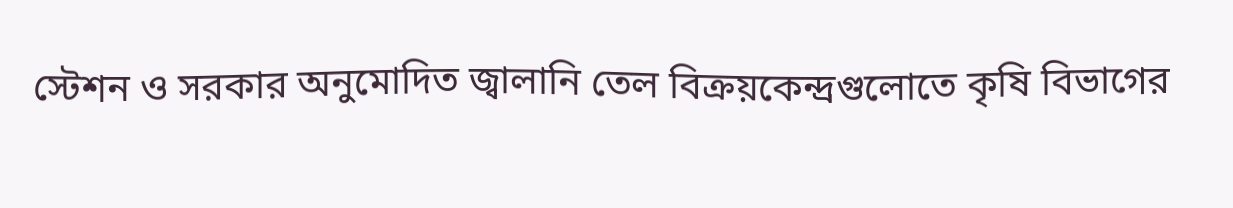স্টেশন ও সরকার অনুমোদিত জ্বালানি তেল বিক্রয়কেন্দ্রগুলোতে কৃষি বিভাগের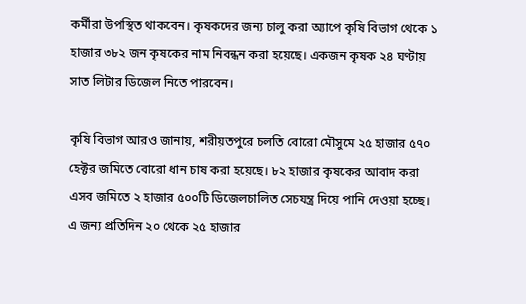কর্মীরা উপস্থিত থাকবেন। কৃষকদের জন্য চালু করা অ্যাপে কৃষি বিভাগ থেকে ১ হাজার ৩৮২ জন কৃষকের নাম নিবন্ধন করা হয়েছে। একজন কৃষক ২৪ ঘণ্টায় সাত লিটার ডিজেল নিতে পারবেন।

কৃষি বিভাগ আরও জানায়, শরীয়তপুরে চলতি বোরো মৌসুমে ২৫ হাজার ৫৭০ হেক্টর জমিতে বোরো ধান চাষ করা হয়েছে। ৮২ হাজার কৃষকের আবাদ করা এসব জমিতে ২ হাজার ৫০০টি ডিজেলচালিত সেচযন্ত্র দিয়ে পানি দেওয়া হচ্ছে। এ জন্য প্রতিদিন ২০ থেকে ২৫ হাজার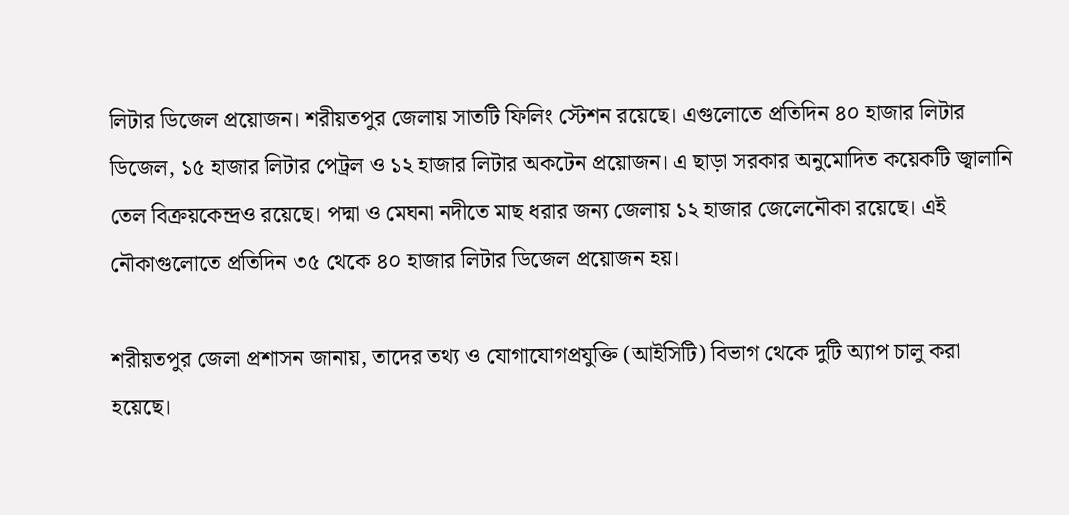লিটার ডিজেল প্রয়োজন। শরীয়তপুর জেলায় সাতটি ফিলিং স্টেশন রয়েছে। এগুলোতে প্রতিদিন ৪০ হাজার লিটার ডিজেল, ১৫ হাজার লিটার পেট্রল ও ১২ হাজার লিটার অকটেন প্রয়োজন। এ ছাড়া সরকার অনুমোদিত কয়েকটি জ্বালানি তেল বিক্রয়কেন্দ্রও রয়েছে। পদ্মা ও মেঘনা নদীতে মাছ ধরার জন্য জেলায় ১২ হাজার জেলেনৌকা রয়েছে। এই নৌকাগুলোতে প্রতিদিন ৩৫ থেকে ৪০ হাজার লিটার ডিজেল প্রয়োজন হয়।

শরীয়তপুর জেলা প্রশাসন জানায়, তাদের তথ্য ও যোগাযোগপ্রযুক্তি (আইসিটি) বিভাগ থেকে দুটি অ্যাপ চালু করা হয়েছে।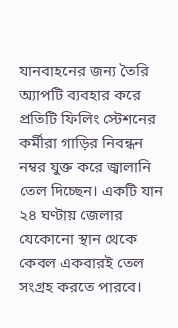যানবাহনের জন্য তৈরি অ্যাপটি ব্যবহার করে প্রতিটি ফিলিং স্টেশনের কর্মীরা গাড়ির নিবন্ধন নম্বর যুক্ত করে জ্বালানি তেল দিচ্ছেন। একটি যান ২৪ ঘণ্টায় জেলার যেকোনো স্থান থেকে কেবল একবারই তেল সংগ্রহ করতে পারবে।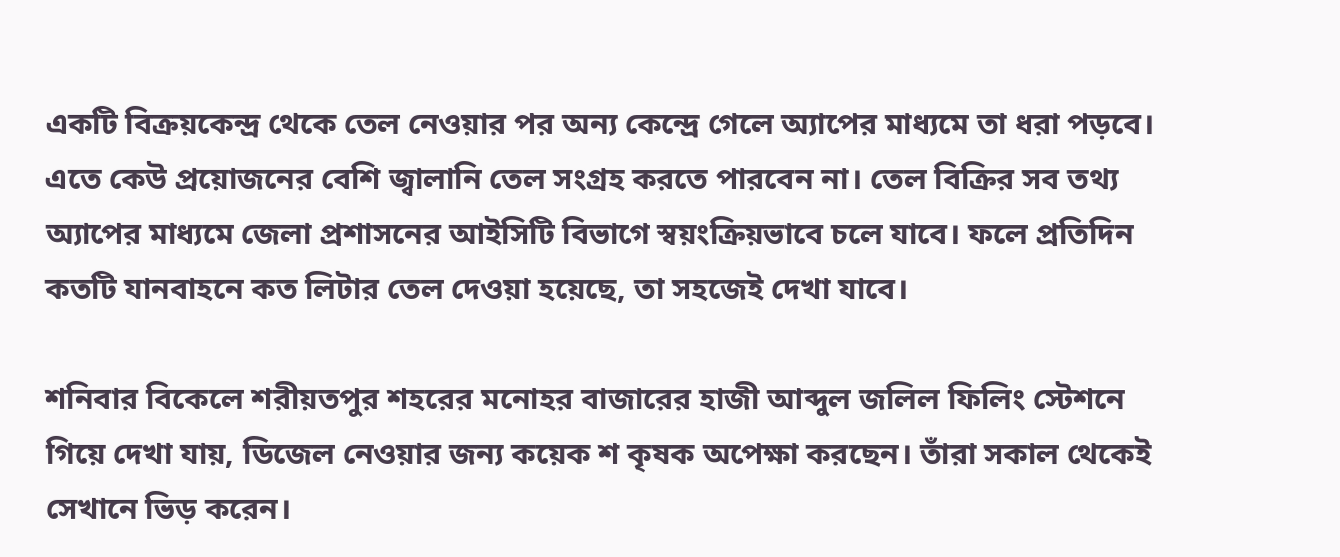একটি বিক্রয়কেন্দ্র থেকে তেল নেওয়ার পর অন্য কেন্দ্রে গেলে অ্যাপের মাধ্যমে তা ধরা পড়বে। এতে কেউ প্রয়োজনের বেশি জ্বালানি তেল সংগ্রহ করতে পারবেন না। তেল বিক্রির সব তথ্য অ্যাপের মাধ্যমে জেলা প্রশাসনের আইসিটি বিভাগে স্বয়ংক্রিয়ভাবে চলে যাবে। ফলে প্রতিদিন কতটি যানবাহনে কত লিটার তেল দেওয়া হয়েছে, তা সহজেই দেখা যাবে।

শনিবার বিকেলে শরীয়তপুর শহরের মনোহর বাজারের হাজী আব্দুল জলিল ফিলিং স্টেশনে গিয়ে দেখা যায়, ডিজেল নেওয়ার জন্য কয়েক শ কৃষক অপেক্ষা করছেন। তাঁরা সকাল থেকেই সেখানে ভিড় করেন।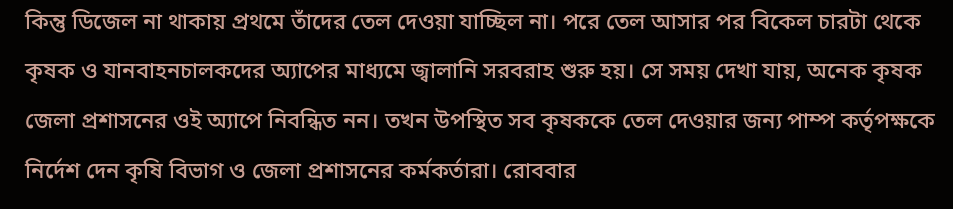কিন্তু ডিজেল না থাকায় প্রথমে তাঁদের তেল দেওয়া যাচ্ছিল না। পরে তেল আসার পর বিকেল চারটা থেকে কৃষক ও যানবাহনচালকদের অ্যাপের মাধ্যমে জ্বালানি সরবরাহ শুরু হয়। সে সময় দেখা যায়, অনেক কৃষক জেলা প্রশাসনের ওই অ্যাপে নিবন্ধিত নন। তখন উপস্থিত সব কৃষককে তেল দেওয়ার জন্য পাম্প কর্তৃপক্ষকে নির্দেশ দেন কৃষি বিভাগ ও জেলা প্রশাসনের কর্মকর্তারা। রোববার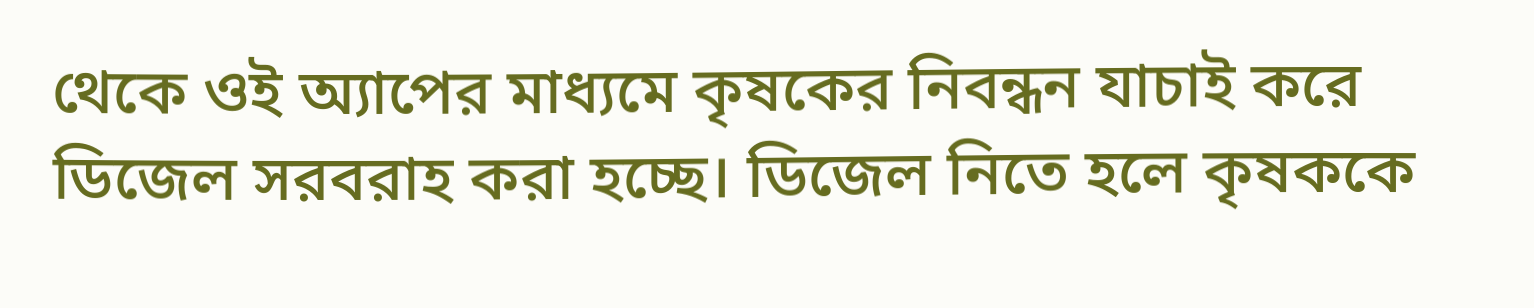থেকে ওই অ্যাপের মাধ্যমে কৃষকের নিবন্ধন যাচাই করে ডিজেল সরবরাহ করা হচ্ছে। ডিজেল নিতে হলে কৃষককে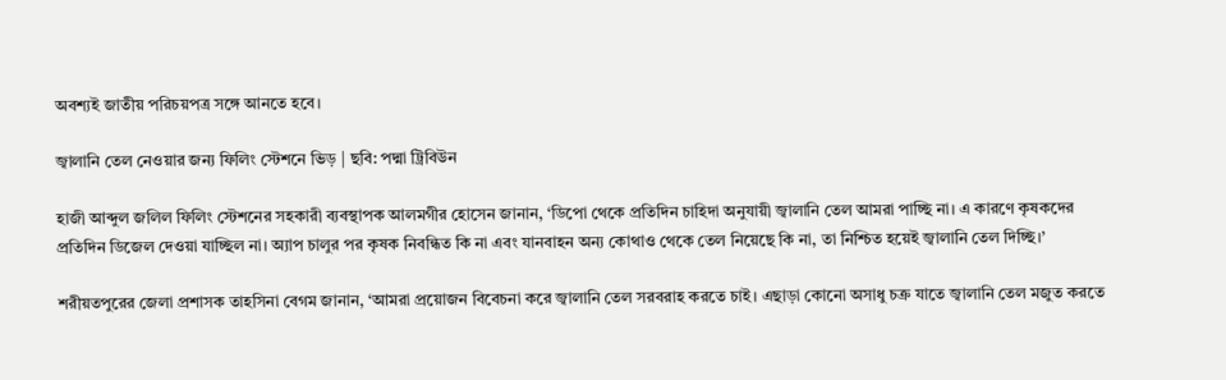অবশ্যই জাতীয় পরিচয়পত্র সঙ্গে আনতে হবে।

জ্বালানি তেল নেওয়ার জন্য ফিলিং স্টেশনে ভিড় | ছবি: পদ্মা ট্রিবিউন

হাজী আব্দুল জলিল ফিলিং স্টেশনের সহকারী ব্যবস্থাপক আলমগীর হোসেন জানান, ‘ডিপো থেকে প্রতিদিন চাহিদা অনুযায়ী জ্বালানি তেল আমরা পাচ্ছি না। এ কারণে কৃষকদের প্রতিদিন ডিজেল দেওয়া যাচ্ছিল না। অ্যাপ চালুর পর কৃষক নিবন্ধিত কি না এবং যানবাহন অন্য কোথাও থেকে তেল নিয়েছে কি না, তা নিশ্চিত হয়েই জ্বালানি তেল দিচ্ছি।’

শরীয়তপুরের জেলা প্রশাসক তাহসিনা বেগম জানান, ‘আমরা প্রয়োজন বিবেচনা করে জ্বালানি তেল সরবরাহ করতে চাই। এছাড়া কোনো অসাধু চক্র যাতে জ্বালানি তেল মজুত করতে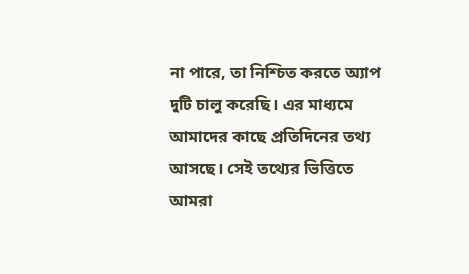না পারে, তা নিশ্চিত করতে অ্যাপ দুটি চালু করেছি। এর মাধ্যমে আমাদের কাছে প্রতিদিনের তথ্য আসছে। সেই তথ্যের ভিত্তিতে আমরা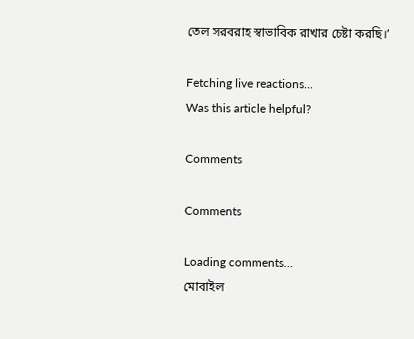তেল সরবরাহ স্বাভাবিক রাখার চেষ্টা করছি।’

Fetching live reactions...
Was this article helpful?

Comments

Comments

Loading comments…
মোবাইল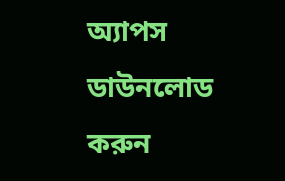অ্যাপস ডাউনলোড করুন